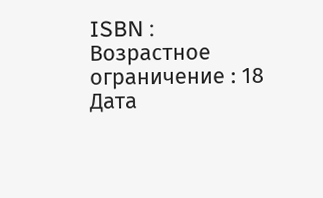ISBN :
Возрастное ограничение : 18
Дата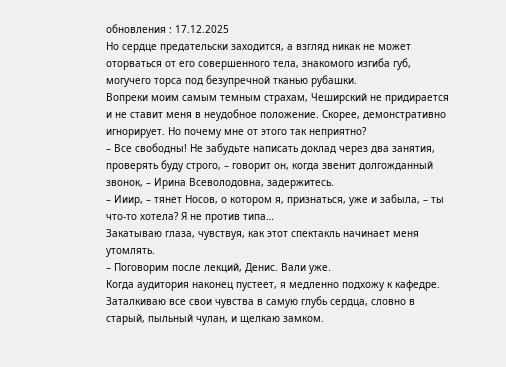обновления : 17.12.2025
Но сердце предательски заходится, а взгляд никак не может оторваться от его совершенного тела, знакомого изгиба губ, могучего торса под безупречной тканью рубашки.
Вопреки моим самым темным страхам, Чеширский не придирается и не ставит меня в неудобное положение. Скорее, демонстративно игнорирует. Но почему мне от этого так неприятно?
– Все свободны! Не забудьте написать доклад через два занятия, проверять буду строго, – говорит он, когда звенит долгожданный звонок, – Ирина Всеволодовна, задержитесь.
– Ииир, – тянет Носов, о котором я, признаться, уже и забыла, – ты что-то хотела? Я не против типа…
Закатываю глаза, чувствуя, как этот спектакль начинает меня утомлять.
– Поговорим после лекций, Денис. Вали уже.
Когда аудитория наконец пустеет, я медленно подхожу к кафедре. Заталкиваю все свои чувства в самую глубь сердца, словно в старый, пыльный чулан, и щелкаю замком.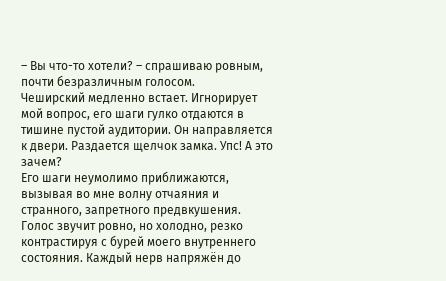– Вы что-то хотели? – спрашиваю ровным, почти безразличным голосом.
Чеширский медленно встает. Игнорирует мой вопрос, его шаги гулко отдаются в тишине пустой аудитории. Он направляется к двери. Раздается щелчок замка. Упс! А это зачем?
Его шаги неумолимо приближаются, вызывая во мне волну отчаяния и странного, запретного предвкушения. Голос звучит ровно, но холодно, резко контрастируя с бурей моего внутреннего состояния. Каждый нерв напряжён до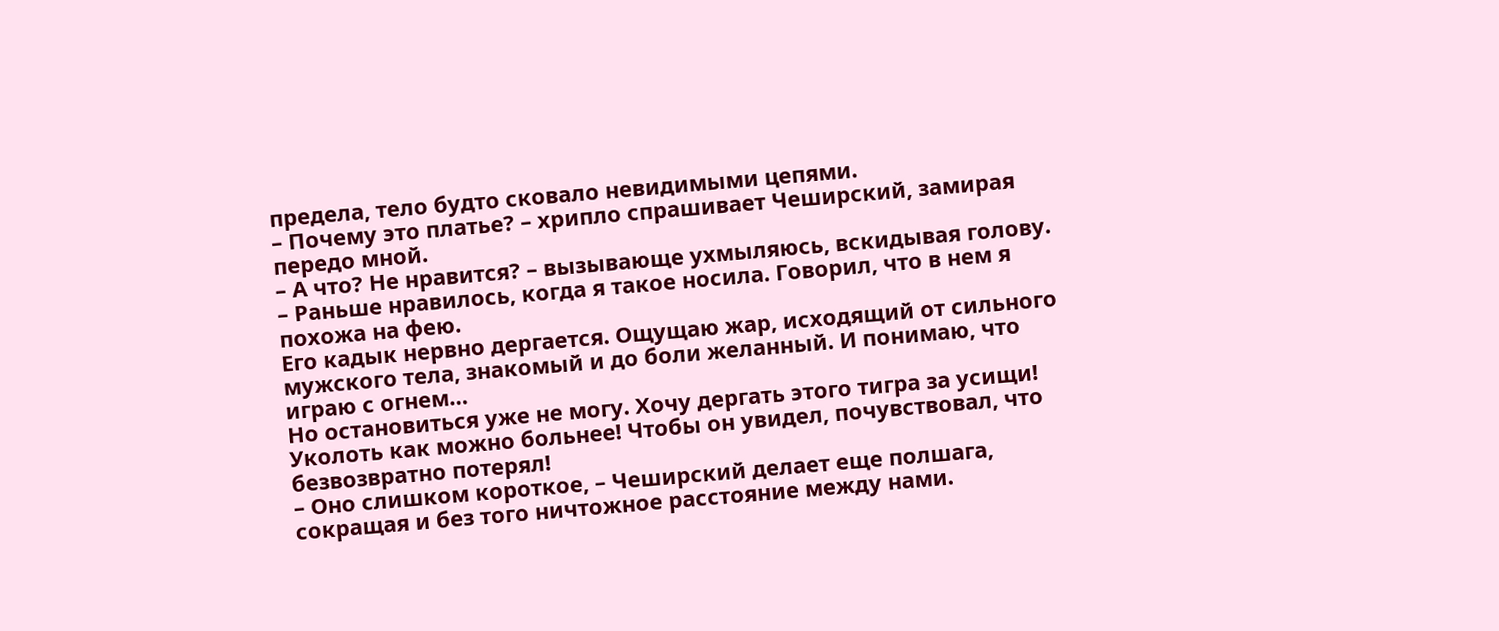предела, тело будто сковало невидимыми цепями.
– Почему это платье? – хрипло спрашивает Чеширский, замирая передо мной.
– А что? Не нравится? – вызывающе ухмыляюсь, вскидывая голову. – Раньше нравилось, когда я такое носила. Говорил, что в нем я похожа на фею.
Его кадык нервно дергается. Ощущаю жар, исходящий от сильного мужского тела, знакомый и до боли желанный. И понимаю, что играю с огнем…
Но остановиться уже не могу. Хочу дергать этого тигра за усищи! Уколоть как можно больнее! Чтобы он увидел, почувствовал, что безвозвратно потерял!
– Оно слишком короткое, – Чеширский делает еще полшага, сокращая и без того ничтожное расстояние между нами.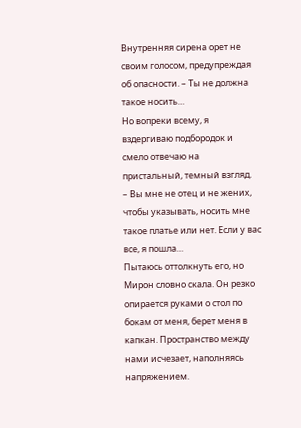Внутренняя сирена орет не своим голосом, предупреждая об опасности. – Ты не должна такое носить…
Но вопреки всему, я вздергиваю подбородок и смело отвечаю на пристальный, темный взгляд.
– Вы мне не отец и не жених, чтобы указывать, носить мне такое платье или нет. Если у вас все, я пошла…
Пытаюсь оттолкнуть его, но Мирон словно скала. Он резко опирается руками о стол по бокам от меня, берет меня в капкан. Пространство между нами исчезает, наполняясь напряжением.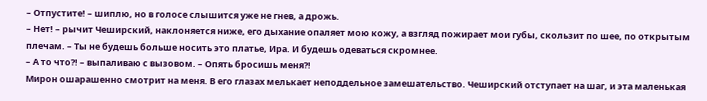– Отпустите! – шиплю, но в голосе слышится уже не гнев, а дрожь.
– Нет! – рычит Чеширский, наклоняется ниже, его дыхание опаляет мою кожу, а взгляд пожирает мои губы, скользит по шее, по открытым плечам. – Ты не будешь больше носить это платье, Ира. И будешь одеваться скромнее.
– А то что?! – выпаливаю с вызовом. – Опять бросишь меня?!
Мирон ошарашенно смотрит на меня. В его глазах мелькает неподдельное замешательство. Чеширский отступает на шаг, и эта маленькая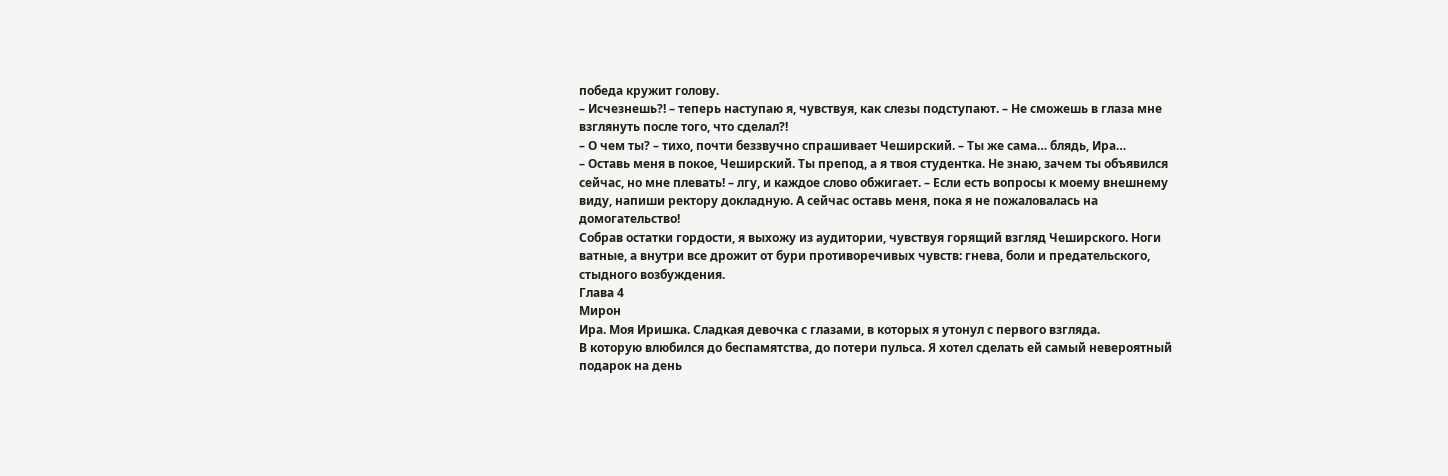победа кружит голову.
– Исчезнешь?! – теперь наступаю я, чувствуя, как слезы подступают. – Не сможешь в глаза мне взглянуть после того, что сделал?!
– О чем ты? – тихо, почти беззвучно спрашивает Чеширский. – Ты же сама… блядь, Ира…
– Оставь меня в покое, Чеширский. Ты препод, а я твоя студентка. Не знаю, зачем ты объявился сейчас, но мне плевать! – лгу, и каждое слово обжигает. – Если есть вопросы к моему внешнему виду, напиши ректору докладную. А сейчас оставь меня, пока я не пожаловалась на домогательство!
Собрав остатки гордости, я выхожу из аудитории, чувствуя горящий взгляд Чеширского. Ноги ватные, а внутри все дрожит от бури противоречивых чувств: гнева, боли и предательского, стыдного возбуждения.
Глава 4
Мирон
Ира. Моя Иришка. Сладкая девочка с глазами, в которых я утонул с первого взгляда.
В которую влюбился до беспамятства, до потери пульса. Я хотел сделать ей самый невероятный подарок на день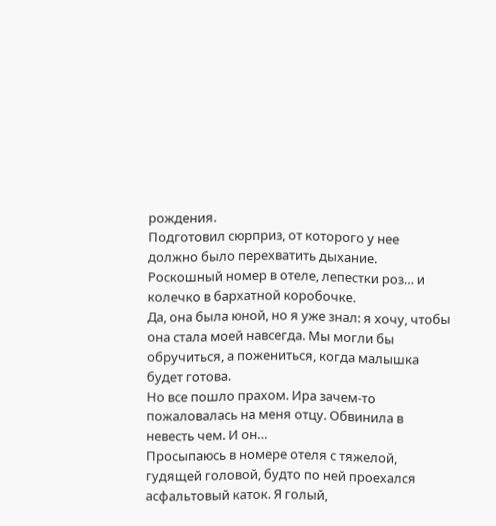рождения.
Подготовил сюрприз, от которого у нее должно было перехватить дыхание. Роскошный номер в отеле, лепестки роз… и колечко в бархатной коробочке.
Да, она была юной, но я уже знал: я хочу, чтобы она стала моей навсегда. Мы могли бы обручиться, а пожениться, когда малышка будет готова.
Но все пошло прахом. Ира зачем-то пожаловалась на меня отцу. Обвинила в невесть чем. И он…
Просыпаюсь в номере отеля с тяжелой, гудящей головой, будто по ней проехался асфальтовый каток. Я голый,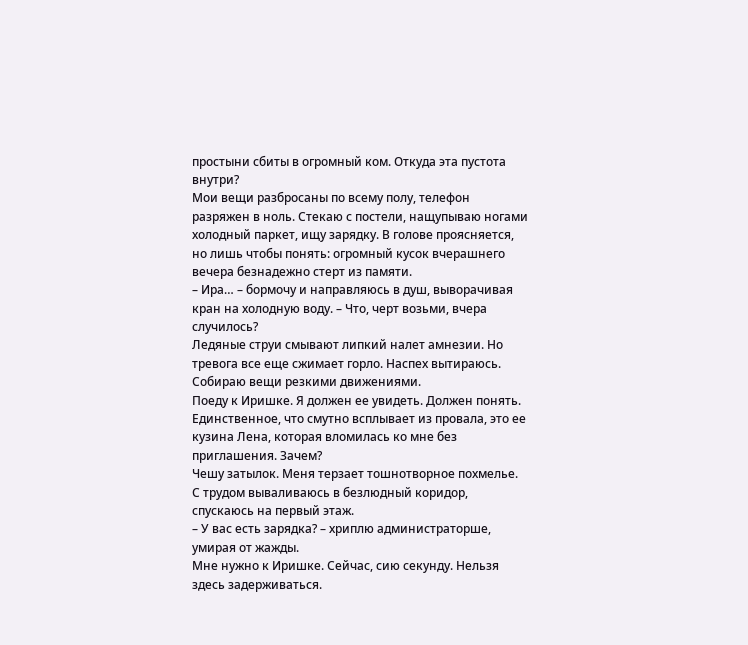простыни сбиты в огромный ком. Откуда эта пустота внутри?
Мои вещи разбросаны по всему полу, телефон разряжен в ноль. Стекаю с постели, нащупываю ногами холодный паркет, ищу зарядку. В голове проясняется, но лишь чтобы понять: огромный кусок вчерашнего вечера безнадежно стерт из памяти.
– Ира… – бормочу и направляюсь в душ, выворачивая кран на холодную воду. – Что, черт возьми, вчера случилось?
Ледяные струи смывают липкий налет амнезии. Но тревога все еще сжимает горло. Наспех вытираюсь. Собираю вещи резкими движениями.
Поеду к Иришке. Я должен ее увидеть. Должен понять. Единственное, что смутно всплывает из провала, это ее кузина Лена, которая вломилась ко мне без приглашения. Зачем?
Чешу затылок. Меня терзает тошнотворное похмелье.
С трудом вываливаюсь в безлюдный коридор, спускаюсь на первый этаж.
– У вас есть зарядка? – хриплю администраторше, умирая от жажды.
Мне нужно к Иришке. Сейчас, сию секунду. Нельзя здесь задерживаться.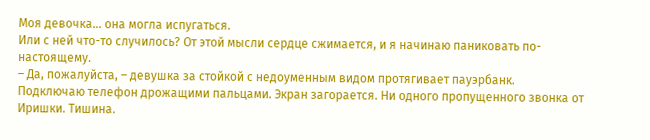Моя девочка… она могла испугаться.
Или с ней что-то случилось? От этой мысли сердце сжимается, и я начинаю паниковать по-настоящему.
– Да, пожалуйста, – девушка за стойкой с недоуменным видом протягивает пауэрбанк.
Подключаю телефон дрожащими пальцами. Экран загорается. Ни одного пропущенного звонка от Иришки. Тишина.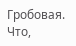Гробовая.
Что,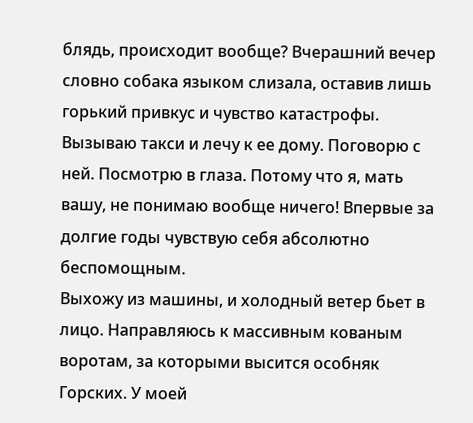блядь, происходит вообще? Вчерашний вечер словно собака языком слизала, оставив лишь горький привкус и чувство катастрофы.
Вызываю такси и лечу к ее дому. Поговорю с ней. Посмотрю в глаза. Потому что я, мать вашу, не понимаю вообще ничего! Впервые за долгие годы чувствую себя абсолютно беспомощным.
Выхожу из машины, и холодный ветер бьет в лицо. Направляюсь к массивным кованым воротам, за которыми высится особняк Горских. У моей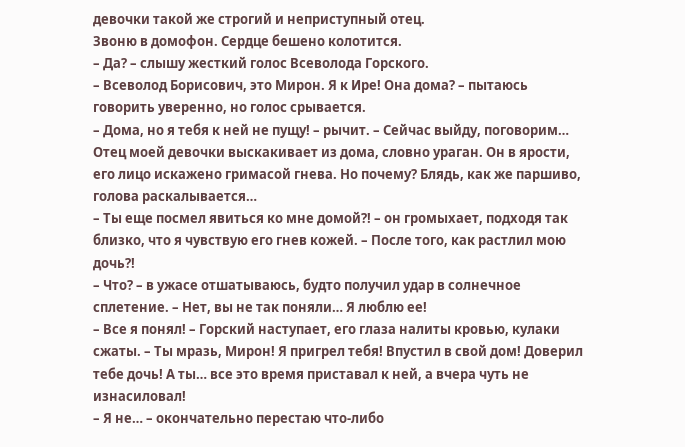девочки такой же строгий и неприступный отец.
Звоню в домофон. Сердце бешено колотится.
– Да? – слышу жесткий голос Всеволода Горского.
– Всеволод Борисович, это Мирон. Я к Ире! Она дома? – пытаюсь говорить уверенно, но голос срывается.
– Дома, но я тебя к ней не пущу! – рычит. – Сейчас выйду, поговорим…
Отец моей девочки выскакивает из дома, словно ураган. Он в ярости, его лицо искажено гримасой гнева. Но почему? Блядь, как же паршиво, голова раскалывается…
– Ты еще посмел явиться ко мне домой?! – он громыхает, подходя так близко, что я чувствую его гнев кожей. – После того, как растлил мою дочь?!
– Что? – в ужасе отшатываюсь, будто получил удар в солнечное сплетение. – Нет, вы не так поняли… Я люблю ее!
– Все я понял! – Горский наступает, его глаза налиты кровью, кулаки сжаты. – Ты мразь, Мирон! Я пригрел тебя! Впустил в свой дом! Доверил тебе дочь! А ты… все это время приставал к ней, а вчера чуть не изнасиловал!
– Я не… – окончательно перестаю что-либо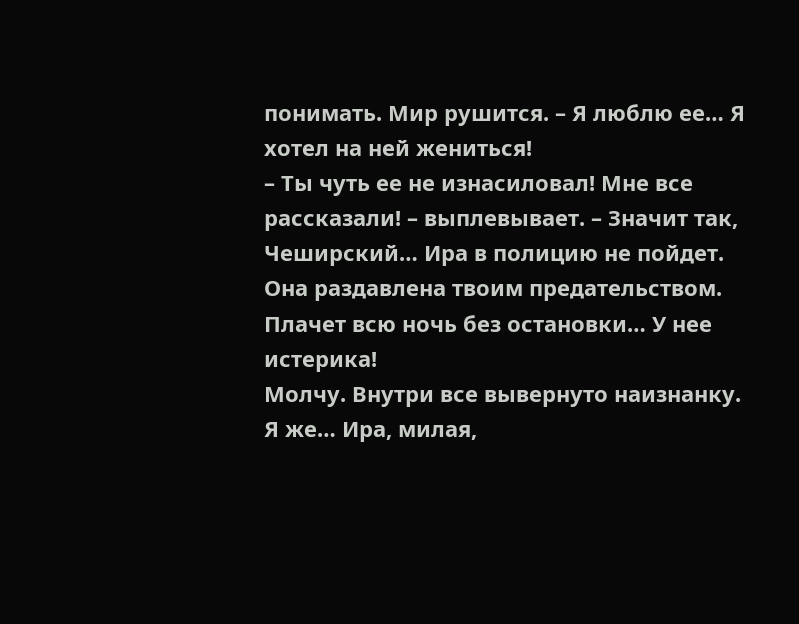понимать. Мир рушится. – Я люблю ее… Я хотел на ней жениться!
– Ты чуть ее не изнасиловал! Мне все рассказали! – выплевывает. – Значит так, Чеширский… Ира в полицию не пойдет. Она раздавлена твоим предательством. Плачет всю ночь без остановки… У нее истерика!
Молчу. Внутри все вывернуто наизнанку. Я же… Ира, милая,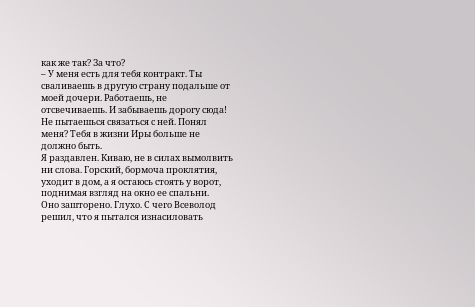как же так? За что?
– У меня есть для тебя контракт. Ты сваливаешь в другую страну подальше от моей дочери. Работаешь, не отсвечиваешь. И забываешь дорогу сюда! Не пытаешься связаться с ней. Понял меня? Тебя в жизни Иры больше не должно быть.
Я раздавлен. Киваю, не в силах вымолвить ни слова. Горский, бормоча проклятия, уходит в дом, а я остаюсь стоять у ворот, поднимая взгляд на окно ее спальни.
Оно зашторено. Глухо. С чего Всеволод решил, что я пытался изнасиловать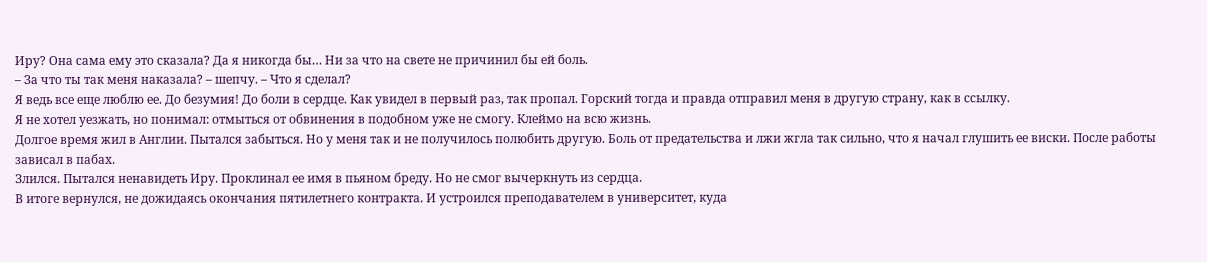Иру? Она сама ему это сказала? Да я никогда бы… Ни за что на свете не причинил бы ей боль.
– За что ты так меня наказала? – шепчу. – Что я сделал?
Я ведь все еще люблю ее. До безумия! До боли в сердце. Как увидел в первый раз, так пропал. Горский тогда и правда отправил меня в другую страну, как в ссылку.
Я не хотел уезжать, но понимал: отмыться от обвинения в подобном уже не смогу. Клеймо на всю жизнь.
Долгое время жил в Англии. Пытался забыться. Но у меня так и не получилось полюбить другую. Боль от предательства и лжи жгла так сильно, что я начал глушить ее виски. После работы зависал в пабах.
Злился. Пытался ненавидеть Иру. Проклинал ее имя в пьяном бреду. Но не смог вычеркнуть из сердца.
В итоге вернулся, не дожидаясь окончания пятилетнего контракта. И устроился преподавателем в университет, куда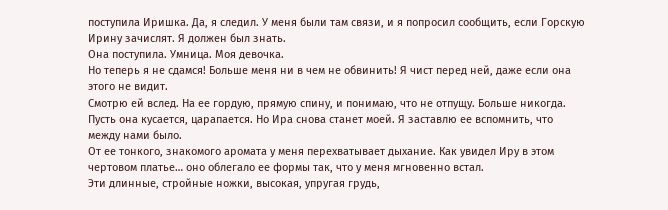поступила Иришка. Да, я следил. У меня были там связи, и я попросил сообщить, если Горскую Ирину зачислят. Я должен был знать.
Она поступила. Умница. Моя девочка.
Но теперь я не сдамся! Больше меня ни в чем не обвинить! Я чист перед ней, даже если она этого не видит.
Смотрю ей вслед. На ее гордую, прямую спину, и понимаю, что не отпущу. Больше никогда. Пусть она кусается, царапается. Но Ира снова станет моей. Я заставлю ее вспомнить, что между нами было.
От ее тонкого, знакомого аромата у меня перехватывает дыхание. Как увидел Иру в этом чертовом платье… оно облегало ее формы так, что у меня мгновенно встал.
Эти длинные, стройные ножки, высокая, упругая грудь,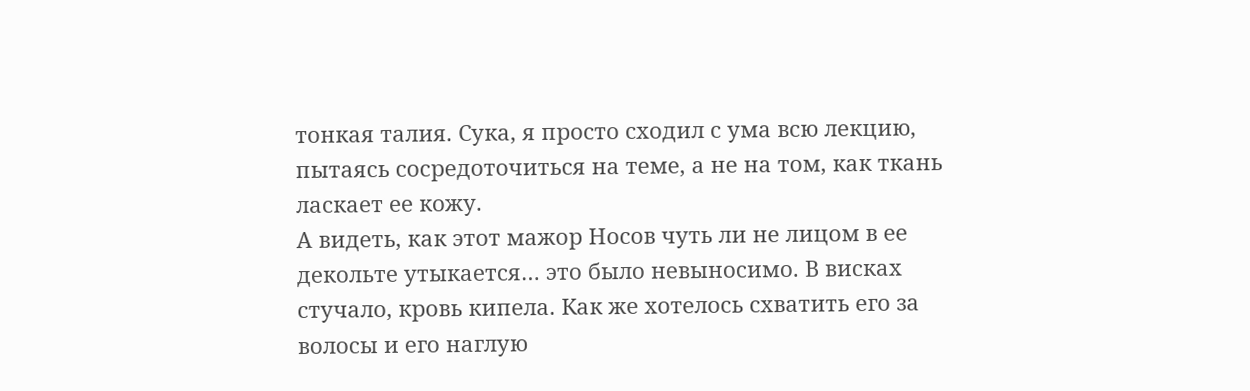тонкая талия. Сука, я просто сходил с ума всю лекцию, пытаясь сосредоточиться на теме, а не на том, как ткань ласкает ее кожу.
А видеть, как этот мажор Носов чуть ли не лицом в ее декольте утыкается… это было невыносимо. В висках стучало, кровь кипела. Как же хотелось схватить его за волосы и его наглую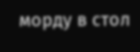морду в стол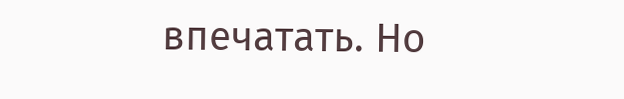впечатать. Но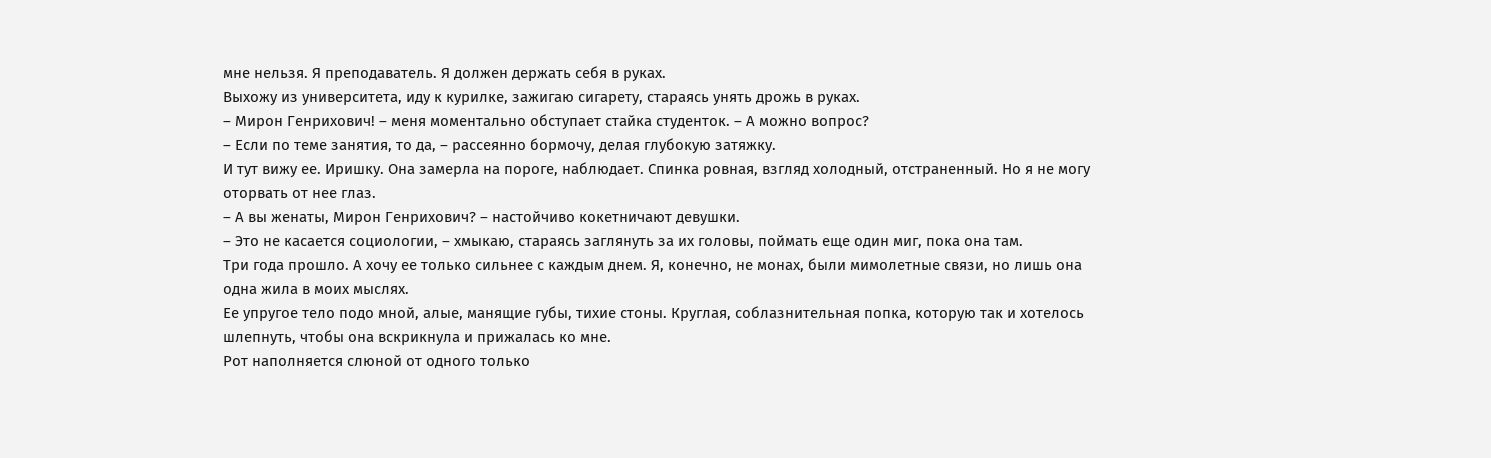мне нельзя. Я преподаватель. Я должен держать себя в руках.
Выхожу из университета, иду к курилке, зажигаю сигарету, стараясь унять дрожь в руках.
– Мирон Генрихович! – меня моментально обступает стайка студенток. – А можно вопрос?
– Если по теме занятия, то да, – рассеянно бормочу, делая глубокую затяжку.
И тут вижу ее. Иришку. Она замерла на пороге, наблюдает. Спинка ровная, взгляд холодный, отстраненный. Но я не могу оторвать от нее глаз.
– А вы женаты, Мирон Генрихович? – настойчиво кокетничают девушки.
– Это не касается социологии, – хмыкаю, стараясь заглянуть за их головы, поймать еще один миг, пока она там.
Три года прошло. А хочу ее только сильнее с каждым днем. Я, конечно, не монах, были мимолетные связи, но лишь она одна жила в моих мыслях.
Ее упругое тело подо мной, алые, манящие губы, тихие стоны. Круглая, соблазнительная попка, которую так и хотелось шлепнуть, чтобы она вскрикнула и прижалась ко мне.
Рот наполняется слюной от одного только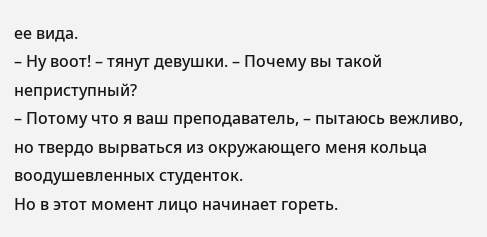ее вида.
– Ну воот! – тянут девушки. – Почему вы такой неприступный?
– Потому что я ваш преподаватель, – пытаюсь вежливо, но твердо вырваться из окружающего меня кольца воодушевленных студенток.
Но в этот момент лицо начинает гореть.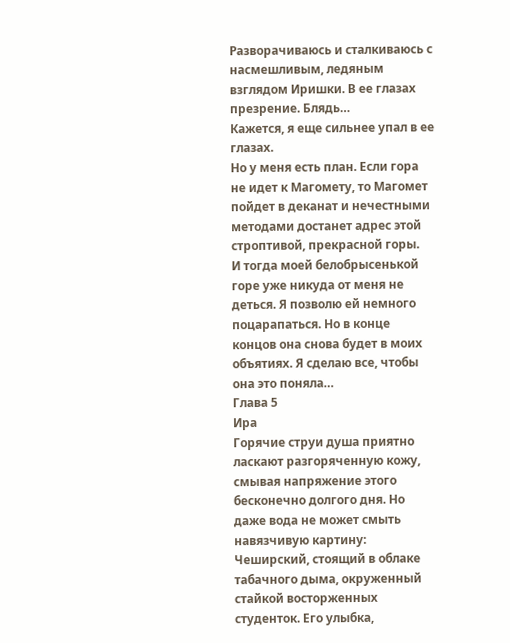Разворачиваюсь и сталкиваюсь с насмешливым, ледяным взглядом Иришки. В ее глазах презрение. Блядь…
Кажется, я еще сильнее упал в ее глазах.
Но у меня есть план. Если гора не идет к Магомету, то Магомет пойдет в деканат и нечестными методами достанет адрес этой строптивой, прекрасной горы.
И тогда моей белобрысенькой горе уже никуда от меня не деться. Я позволю ей немного поцарапаться. Но в конце концов она снова будет в моих объятиях. Я сделаю все, чтобы она это поняла…
Глава 5
Ира
Горячие струи душа приятно ласкают разгоряченную кожу, смывая напряжение этого бесконечно долгого дня. Но даже вода не может смыть навязчивую картину: Чеширский, стоящий в облаке табачного дыма, окруженный стайкой восторженных студенток. Его улыбка,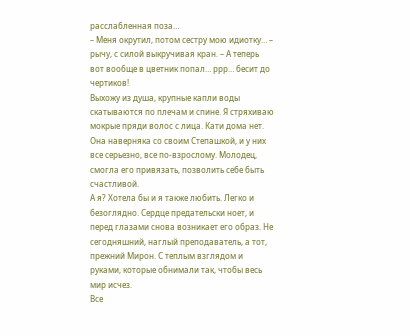расслабленная поза…
– Меня окрутил, потом сестру мою идиотку… – рычу, с силой выкручивая кран. – А теперь вот вообще в цветник попал… ррр… бесит до чертиков!
Выхожу из душа, крупные капли воды скатываются по плечам и спине. Я стряхиваю мокрые пряди волос с лица. Кати дома нет. Она наверняка со своим Степашкой, и у них все серьезно, все по-взрослому. Молодец, смогла его привязать, позволить себе быть счастливой.
А я? Хотела бы и я также любить. Легко и безоглядно. Сердце предательски ноет, и перед глазами снова возникает его образ. Не сегодняшний, наглый преподаватель, а тот, прежний Мирон. С теплым взглядом и руками, которые обнимали так, чтобы весь мир исчез.
Все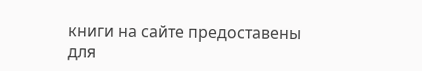книги на сайте предоставены для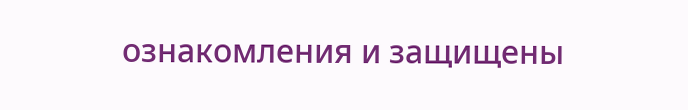ознакомления и защищены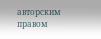авторским правом